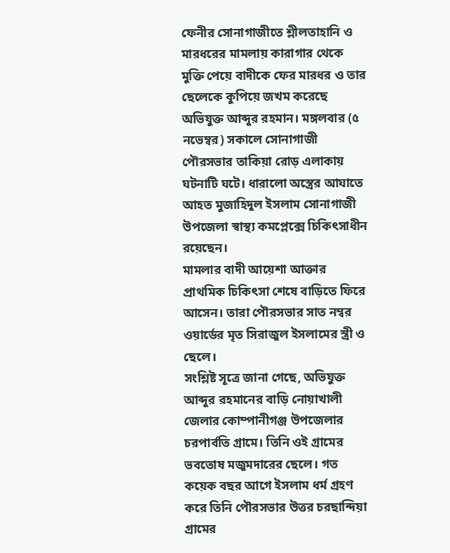ফেনীর সোনাগাজীতে শ্লীলতাহানি ও মারধরের মামলায় কারাগার থেকে মুক্তি পেয়ে বাদীকে ফের মারধর ও তার ছেলেকে কুপিয়ে জখম করেছে অভিযুক্ত আব্দুর রহমান। মঙ্গলবার (৫ নভেম্বর) সকালে সোনাগাজী পৌরসভার তাকিয়া রোড় এলাকায় ঘটনাটি ঘটে। ধারালো অস্ত্রের আঘাতে আহত মুজাহিদুল ইসলাম সোনাগাজী উপজেলা স্বাস্থ্য কমপ্লেক্সে চিকিৎসাধীন রয়েছেন।
মামলার বাদী আয়েশা আক্তার প্রাথমিক চিকিৎসা শেষে বাড়িতে ফিরে আসেন। তারা পৌরসভার সাত নম্বর ওয়ার্ডের মৃত সিরাজুল ইসলামের স্ত্রী ও ছেলে।
সংশ্লিষ্ট সূত্রে জানা গেছে, অভিযুক্ত আব্দুর রহমানের বাড়ি নোয়াখালী জেলার কোম্পানীগঞ্জ উপজেলার চরপার্বতি গ্রামে। তিনি ওই গ্রামের ভবতোষ মজুমদারের ছেলে। গত কয়েক বছর আগে ইসলাম ধর্ম গ্রহণ করে তিনি পৌরসভার উত্তর চরছান্দিয়া গ্রামের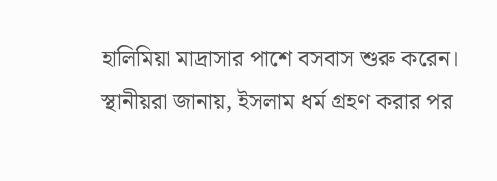হালিমিয়া মাদ্রাসার পাশে বসবাস শুরু করেন।
স্থানীয়রা জানায়, ইসলাম ধর্ম গ্রহণ করার পর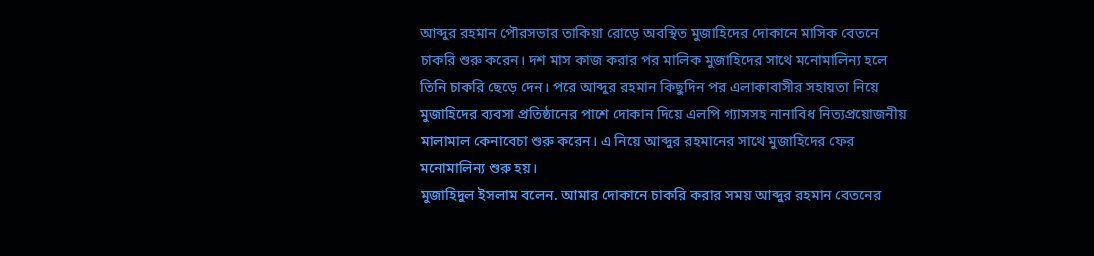আব্দুর রহমান পৌরসভার তাকিয়া রোড়ে অবস্থিত মুজাহিদের দোকানে মাসিক বেতনে চাকরি শুরু করেন। দশ মাস কাজ করার পর মালিক মুজাহিদের সাথে মনোমালিন্য হলে তিনি চাকরি ছেড়ে দেন। পরে আব্দুর রহমান কিছুদিন পর এলাকাবাসীর সহায়তা নিয়ে মুজাহিদের ব্যবসা প্রতিষ্ঠানের পাশে দোকান দিয়ে এলপি গ্যাসসহ নানাবিধ নিত্যপ্রয়োজনীয় মালামাল কেনাবেচা শুরু করেন। এ নিয়ে আব্দুর রহমানের সাথে মুজাহিদের ফের মনোমালিন্য শুরু হয়।
মুজাহিদুল ইসলাম বলেন. আমার দোকানে চাকরি করার সময় আব্দুর রহমান বেতনের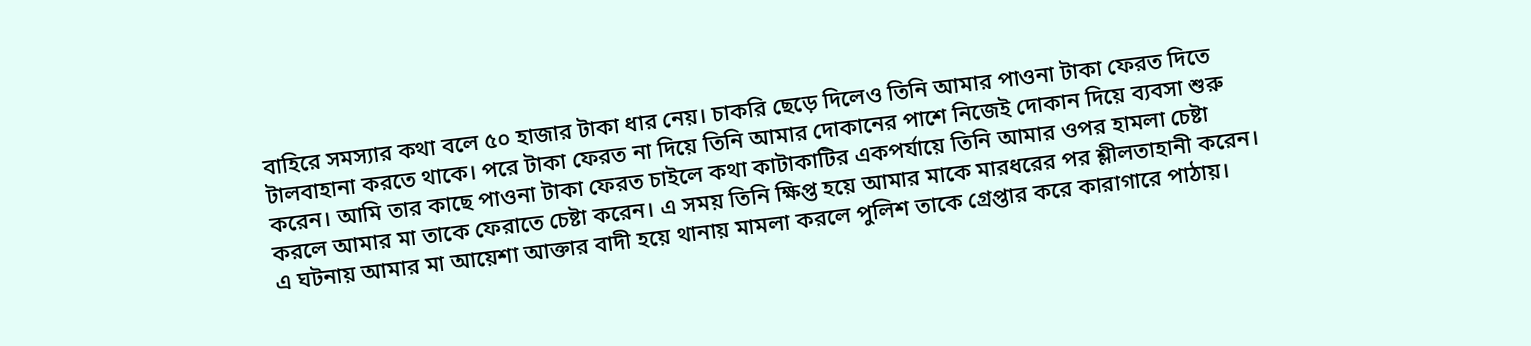বাহিরে সমস্যার কথা বলে ৫০ হাজার টাকা ধার নেয়। চাকরি ছেড়ে দিলেও তিনি আমার পাওনা টাকা ফেরত দিতে টালবাহানা করতে থাকে। পরে টাকা ফেরত না দিয়ে তিনি আমার দোকানের পাশে নিজেই দোকান দিয়ে ব্যবসা শুরু করেন। আমি তার কাছে পাওনা টাকা ফেরত চাইলে কথা কাটাকাটির একপর্যায়ে তিনি আমার ওপর হামলা চেষ্টা করলে আমার মা তাকে ফেরাতে চেষ্টা করেন। এ সময় তিনি ক্ষিপ্ত হয়ে আমার মাকে মারধরের পর শ্লীলতাহানী করেন। এ ঘটনায় আমার মা আয়েশা আক্তার বাদী হয়ে থানায় মামলা করলে পুলিশ তাকে গ্রেপ্তার করে কারাগারে পাঠায়।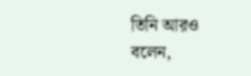তিনি আরও বলেন,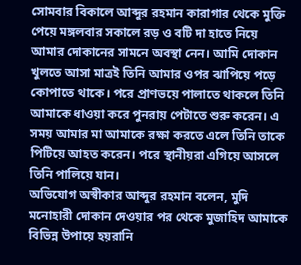সোমবার বিকালে আব্দুর রহমান কারাগার থেকে মুক্তি পেয়ে মঙ্গলবার সকালে রড় ও বটি দা হাতে নিয়ে আমার দোকানের সামনে অবস্থা নেন। আমি দোকান খুলতে আসা মাত্রই তিনি আমার ওপর ঝাপিয়ে পড়ে কোপাতে থাকে। পরে প্রাণভয়ে পালাতে থাকলে তিনি আমাকে ধাওয়া করে পুনরায় পেটাতে শুরু করেন। এ সময় আমার মা আমাকে রক্ষা করতে এলে তিনি তাকে পিটিয়ে আহত করেন। পরে স্থানীয়রা এগিয়ে আসলে তিনি পালিয়ে যান।
অভিযোগ অস্বীকার আব্দুর রহমান বলেন, মুদি মনোহারী দোকান দেওয়ার পর থেকে মুজাহিদ আমাকে বিভিন্ন উপায়ে হয়রানি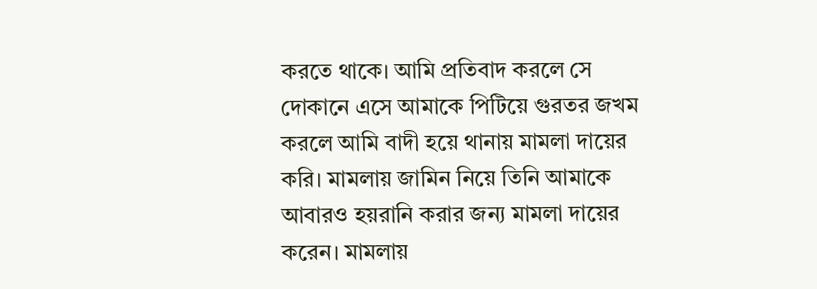করতে থাকে। আমি প্রতিবাদ করলে সে দোকানে এসে আমাকে পিটিয়ে গুরতর জখম করলে আমি বাদী হয়ে থানায় মামলা দায়ের করি। মামলায় জামিন নিয়ে তিনি আমাকে আবারও হয়রানি করার জন্য মামলা দায়ের করেন। মামলায়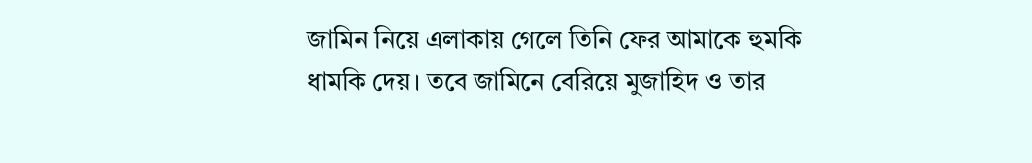জামিন নিয়ে এলাকায় গেলে তিনি ফের আমাকে হুমকি ধামকি দেয়। তবে জামিনে বেরিয়ে মুজাহিদ ও তার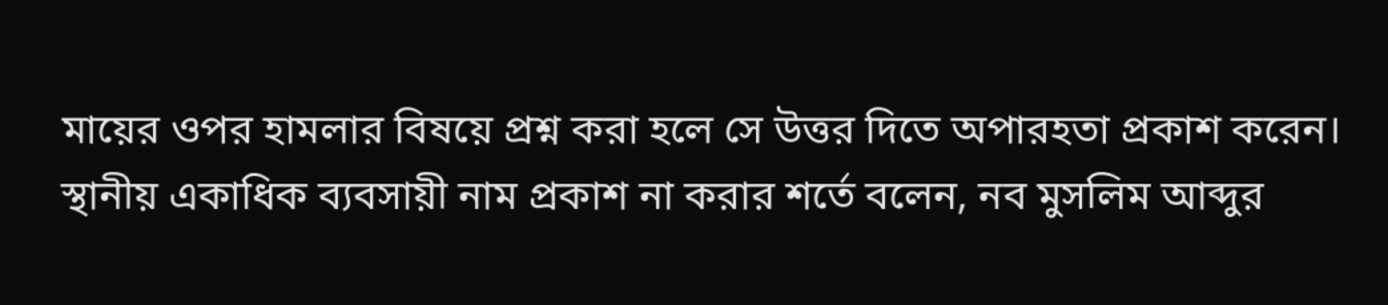মায়ের ওপর হামলার বিষয়ে প্রশ্ন করা হলে সে উত্তর দিতে অপারহতা প্রকাশ করেন।
স্থানীয় একাধিক ব্যবসায়ী নাম প্রকাশ না করার শর্তে বলেন, নব মুসলিম আব্দুর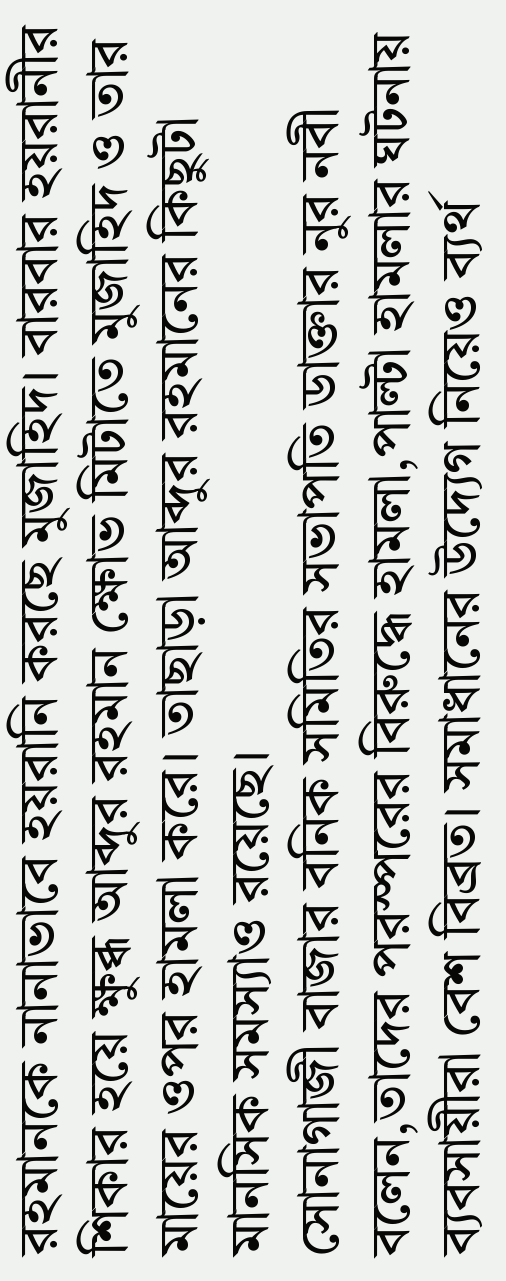রহমানকে নানাভাবে হয়রানি করছে মুজাহিদ। বারবার হয়রানীর শিকার হয়ে ক্ষুব্ধ আব্দুর রহমান ক্ষোভ মিটাতে মুজাহিদ ও তার মায়ের ওপর হামলা করে। তাছাড়া আব্দুর রহমানের কিছুটা মানসিক সমস্যাও রয়েছে।
সোনাগাজী বাজার বনিক সমিতির সভাপতি ডাক্তার নুর নবী বলেন,তাদের পরস্পরের বিরুদ্ধে হামলা,পাল্টা হামলার ঘটনায় ব্যবসায়ীরা বেশ বিব্রত। সমাধানের উদ্যেগ নিয়েও ব্যর্থ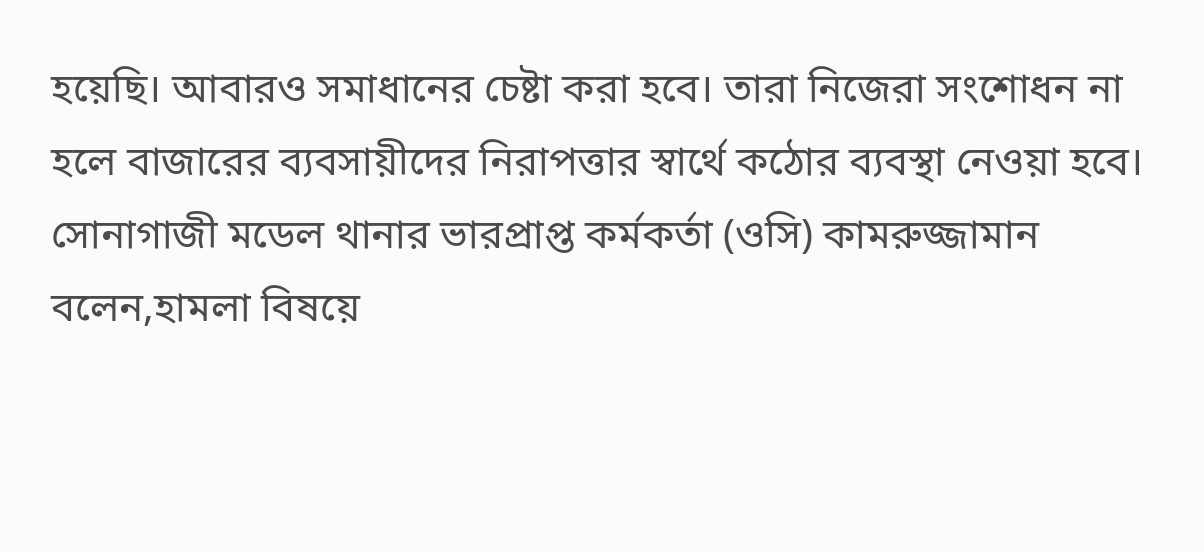হয়েছি। আবারও সমাধানের চেষ্টা করা হবে। তারা নিজেরা সংশোধন না হলে বাজারের ব্যবসায়ীদের নিরাপত্তার স্বার্থে কঠোর ব্যবস্থা নেওয়া হবে।
সোনাগাজী মডেল থানার ভারপ্রাপ্ত কর্মকর্তা (ওসি) কামরুজ্জামান বলেন,হামলা বিষয়ে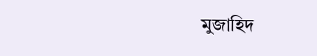মুজাহিদ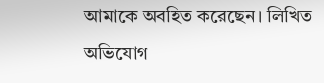আমাকে অবহিত করেছেন। লিখিত অভিযোগ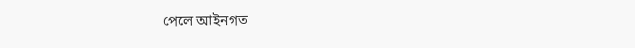পেলে আইনগত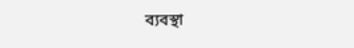ব্যবস্থা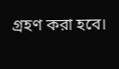গ্রহণ করা হবে।